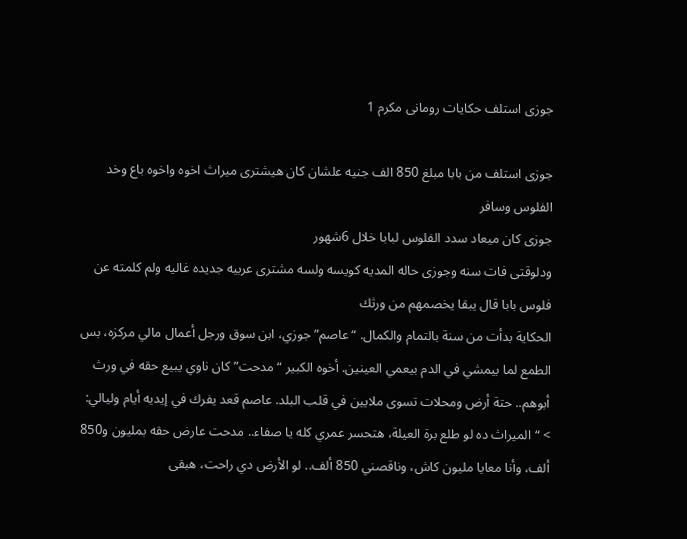جوزى استلف حكايات رومانى مكرم 1

جوزى استلف من بابا مبلغ 850 الف جنيه علشان كان هيشترى ميراث اخوه واخوه باع وخد الفلوس وسافر
جوزى كان ميعاد سدد الفلوس لبابا خلال 6شهور
ودلوقتى فات سنه وجوزى حاله المديه كويسه ولسه مشترى عربيه جديده غاليه ولم كلمته عن فلوس بابا قال يبقا يخصمهم من ورثك
الحكاية بدأت من سنة بالتمام والكمال. “عاصم” جوزي، ابن سوق ورجل أعمال مالي مركزه، بس الطمع لما بيمشي في الدم بيعمي العينين. أخوه الكبير “مدحت” كان ناوي يبيع حقه في ورث أبوهم.. حتة أرض ومحلات تسوى ملايين في قلب البلد. عاصم قعد يفرك في إيديه أيام وليالي:
> “الميراث ده لو طلع برة العيلة، هتحسر عمري كله يا صفاء.. مدحت عارض حقه بمليون و850 ألف، وأنا معايا مليون كاش، وناقصني 850 ألف.. لو الأرض دي راحت، هبقى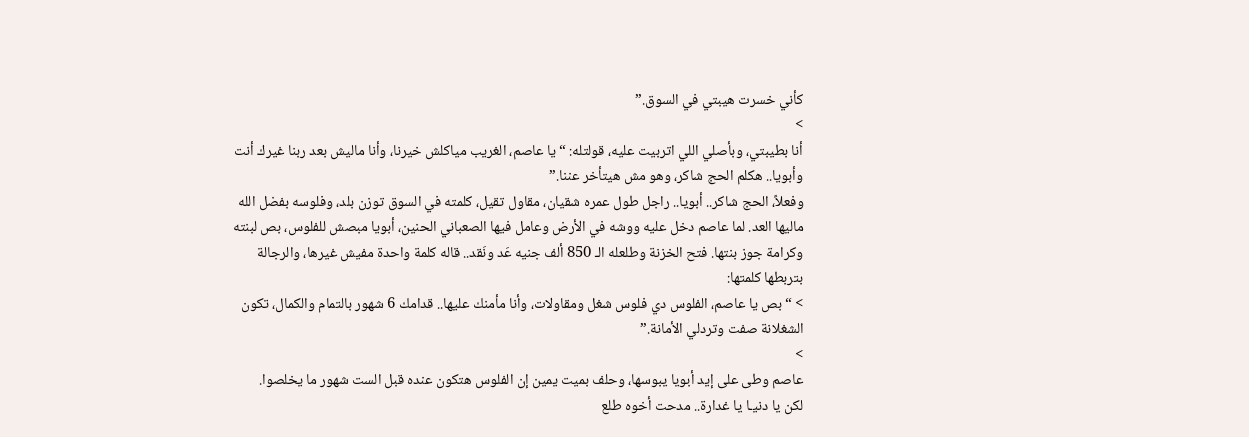كأني خسرت هيبتي في السوق.”
>
أنا بطيبتي، وبأصلي اللي اتربيت عليه، قولتله: “يا عاصم، الغريب مياكلش خيرنا، وأنا ماليش بعد ربنا غيرك أنت وأبويا.. هكلم الحج شاكر، وهو مش هيتأخر عننا.”
وفعلاً، الحج شاكر.. أبويا.. راجل طول عمره شقيان، مقاول تقيل، كلمته في السوق توزن بلد، وفلوسه بفضل الله ماليها العد. لما عاصم دخل عليه ووشه في الأرض وعامل فيها الصعباني الحنين، أبويا مبصش للفلوس، بص لبنته وكرامة جوز بنتها. فتح الخزنة وطلعله الـ 850 ألف جنيه عَد ونَقد.. قاله كلمة واحدة مفيش غيرها، والرجالة بتربطها كلمتها:
> “بص يا عاصم، الفلوس دي فلوس شغل ومقاولات، وأنا مأمنك عليها.. قدامك 6 شهور بالتمام والكمال، تكون الشغلانة صفت وتردلي الأمانة.”
>
عاصم وطى على إيد أبويا يبوسها، وحلف بميت يمين إن الفلوس هتكون عنده قبل الست شهور ما يخلصوا.
لكن يا دنيـا يا غدارة.. مدحت أخوه طلع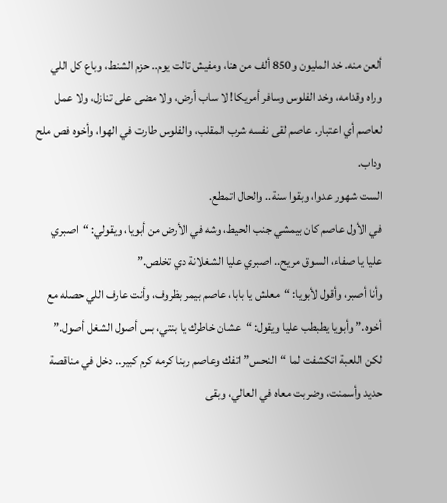ألعن منه. خد المليون و850 ألف من هنا، ومفيش تالت يوم.. حزم الشنط، وباع كل اللي وراه وقدامه، وخد الفلوس وسافر أمريكا! لا ساب أرض، ولا مضى على تنازل، ولا عمل لعاصم أي اعتبار. عاصم لقى نفسه شرب المقلب، والفلوس طارت في الهوا، وأخوه فص ملح وداب.
الست شهور عدوا، وبقوا سنة.. والحال اتمطع.
في الأول عاصم كان بيمشي جنب الحيط، وشه في الأرض من أبويا، ويقولي: “اصبري عليا يا صفاء، السوق مريح.. اصبري عليا الشغلانة دي تخلص.”
وأنا أصبر، وأقول لأبويا: “معلش يا بابا، عاصم بيمر بظروف، وأنت عارف اللي حصله مع أخوه.” وأبويا يطبطب عليا ويقول: “عشان خاطرك يا بنتي، بس أصول الشغل أصول.”
لكن اللعبة اتكشفت لما “النحس” اتفك وعاصم ربنا كرمه كرم كبير.. دخل في مناقصة حديد وأسمنت، وضربت معاه في العالي، وبقى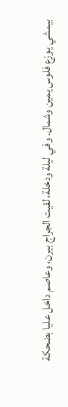بيمشي يوزع فلوس يمين وشمال. وفي ليلة ودخلة، لقيت الجراج بيرن، وعاصم داخل عليا بضحكة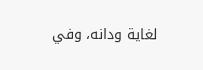لغاية ودانه، وفي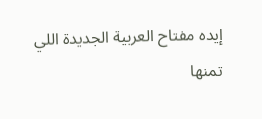إيده مفتاح العربية الجديدة اللي تمنها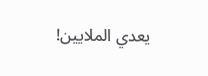يعدي الملايين!